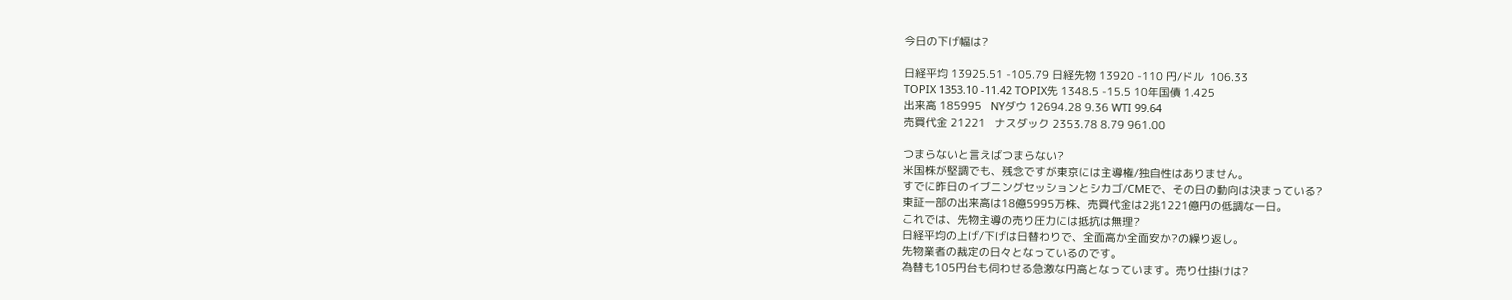今日の下げ幅は?

日経平均 13925.51 -105.79 日経先物 13920 -110 円/ドル  106.33
TOPIX 1353.10 -11.42 TOPIX先 1348.5 -15.5 10年国債 1.425
出来高 185995   NYダウ 12694.28 9.36 WTI 99.64
売買代金 21221   ナスダック 2353.78 8.79 961.00

つまらないと言えばつまらない?
米国株が堅調でも、残念ですが東京には主導権/独自性はありません。
すでに昨日のイブニングセッションとシカゴ/CMEで、その日の動向は決まっている?
東証一部の出来高は18億5995万株、売買代金は2兆1221億円の低調な一日。
これでは、先物主導の売り圧力には抵抗は無理?
日経平均の上げ/下げは日替わりで、全面高か全面安か?の繰り返し。
先物業者の裁定の日々となっているのです。
為替も105円台も伺わせる急激な円高となっています。売り仕掛けは?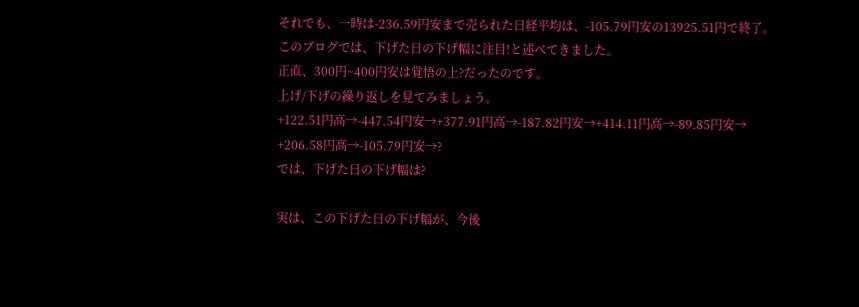それでも、一時は-236.59円安まで売られた日経平均は、-105.79円安の13925.51円で終了。
このブログでは、下げた日の下げ幅に注目!と述べてきました。
正直、300円~400円安は覚悟の上?だったのです。
上げ/下げの繰り返しを見てみましょう。
+122.51円高→-447.54円安→+377.91円高→-187.82円安→+414.11円高→-89.85円安→
+206.58円高→-105.79円安→?
では、下げた日の下げ幅は?

実は、この下げた日の下げ幅が、今後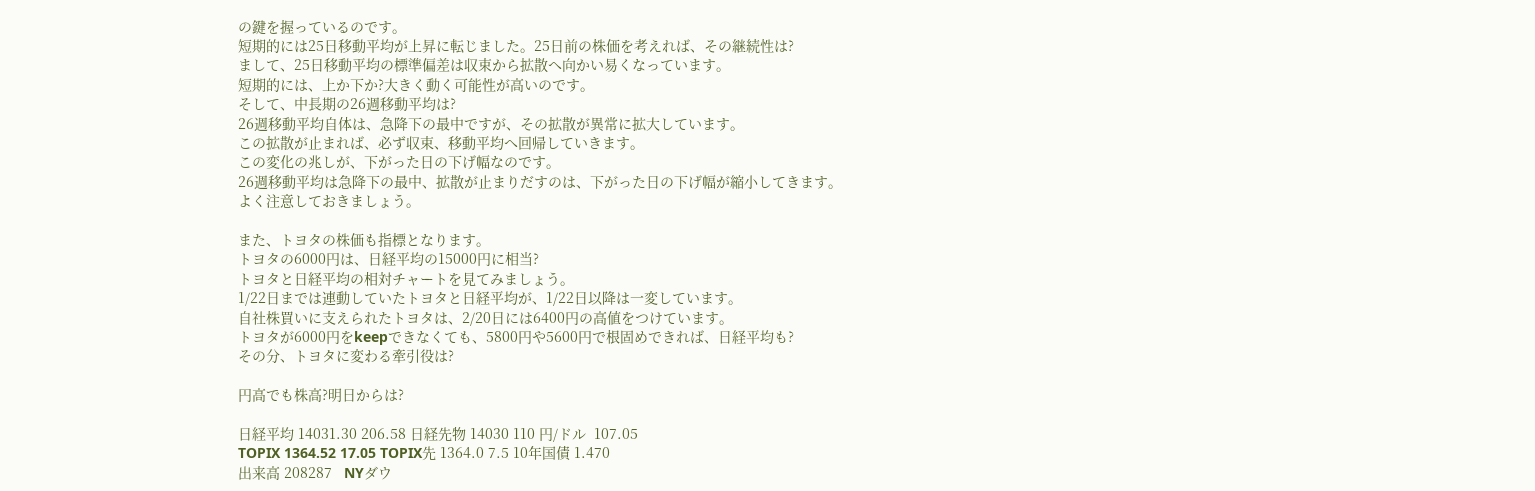の鍵を握っているのです。
短期的には25日移動平均が上昇に転じました。25日前の株価を考えれば、その継続性は?
まして、25日移動平均の標準偏差は収束から拡散へ向かい易くなっています。
短期的には、上か下か?大きく動く可能性が高いのです。
そして、中長期の26週移動平均は?
26週移動平均自体は、急降下の最中ですが、その拡散が異常に拡大しています。
この拡散が止まれば、必ず収束、移動平均へ回帰していきます。
この変化の兆しが、下がった日の下げ幅なのです。
26週移動平均は急降下の最中、拡散が止まりだすのは、下がった日の下げ幅が縮小してきます。
よく注意しておきましょう。

また、トヨタの株価も指標となります。
トヨタの6000円は、日経平均の15000円に相当?
トヨタと日経平均の相対チャートを見てみましょう。
1/22日までは連動していたトヨタと日経平均が、1/22日以降は一変しています。
自社株買いに支えられたトヨタは、2/20日には6400円の高値をつけています。
トヨタが6000円をkeepできなくても、5800円や5600円で根固めできれば、日経平均も?
その分、トヨタに変わる牽引役は?

円高でも株高?明日からは?

日経平均 14031.30 206.58 日経先物 14030 110 円/ドル  107.05
TOPIX 1364.52 17.05 TOPIX先 1364.0 7.5 10年国債 1.470
出来高 208287   NYダウ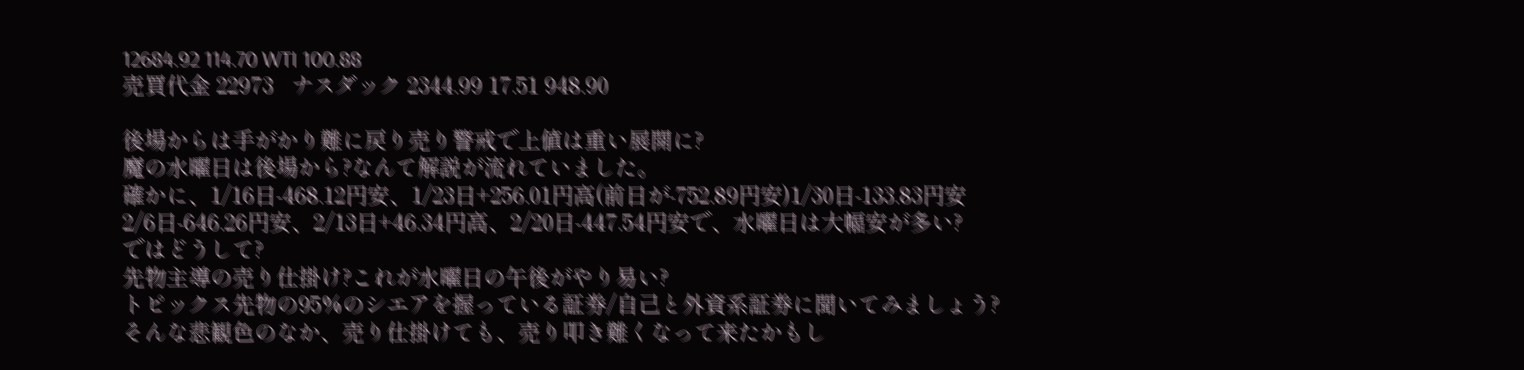12684.92 114.70 WTI 100.88
売買代金 22973   ナスダック 2344.99 17.51 948.90

後場からは手がかり難に戻り売り警戒で上値は重い展開に?
魔の水曜日は後場から?なんて解説が流れていました。
確かに、1/16日-468.12円安、1/23日+256.01円高(前日が-752.89円安)1/30日-133.83円安
2/6日-646.26円安、2/13日+46.34円高、2/20日-447.54円安で、水曜日は大幅安が多い?
ではどうして?
先物主導の売り仕掛け?これが水曜日の午後がやり易い?
トピックス先物の95%のシエアを握っている証券/自己と外資系証券に聞いてみましょう?
そんな悲観色のなか、売り仕掛けても、売り叩き難くなって来たかもし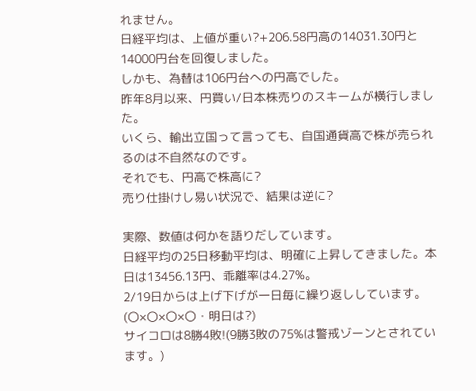れません。
日経平均は、上値が重い?+206.58円高の14031.30円と14000円台を回復しました。
しかも、為替は106円台への円高でした。
昨年8月以来、円買い/日本株売りのスキームが横行しました。
いくら、輸出立国って言っても、自国通貨高で株が売られるのは不自然なのです。
それでも、円高で株高に?
売り仕掛けし易い状況で、結果は逆に?

実際、数値は何かを語りだしています。
日経平均の25日移動平均は、明確に上昇してきました。本日は13456.13円、乖離率は4.27%。
2/19日からは上げ下げが一日毎に繰り返ししています。(〇×〇×〇×〇・明日は?)
サイコロは8勝4敗!(9勝3敗の75%は警戒ゾーンとされています。)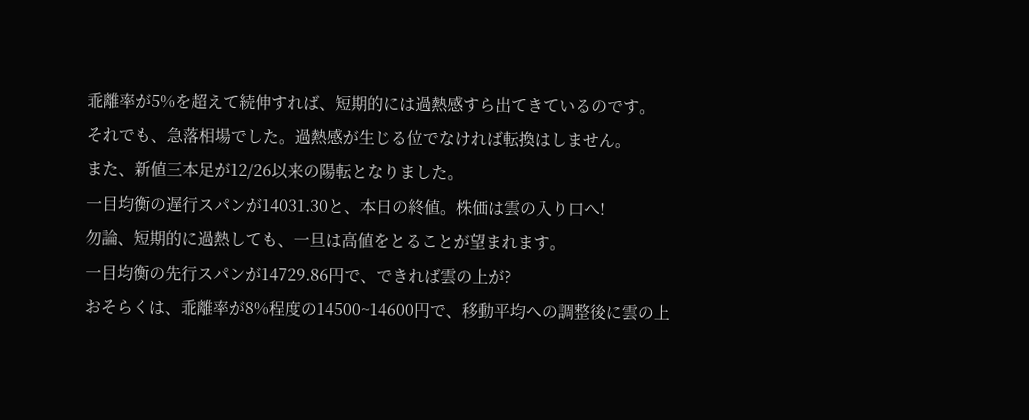乖離率が5%を超えて続伸すれば、短期的には過熱感すら出てきているのです。
それでも、急落相場でした。過熱感が生じる位でなければ転換はしません。
また、新値三本足が12/26以来の陽転となりました。
一目均衡の遅行スパンが14031.30と、本日の終値。株価は雲の入り口へ!
勿論、短期的に過熱しても、一旦は高値をとることが望まれます。
一目均衡の先行スパンが14729.86円で、できれば雲の上が?
おそらくは、乖離率が8%程度の14500~14600円で、移動平均への調整後に雲の上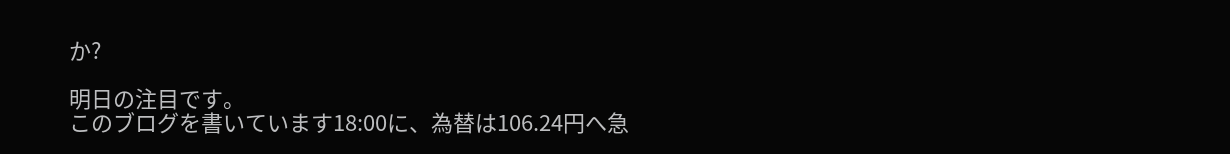か?

明日の注目です。
このブログを書いています18:00に、為替は106.24円へ急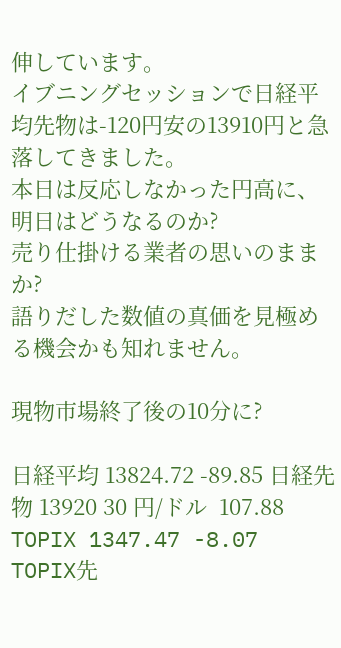伸しています。
イブニングセッションで日経平均先物は-120円安の13910円と急落してきました。
本日は反応しなかった円高に、明日はどうなるのか?
売り仕掛ける業者の思いのままか?
語りだした数値の真価を見極める機会かも知れません。

現物市場終了後の10分に?

日経平均 13824.72 -89.85 日経先物 13920 30 円/ドル  107.88
TOPIX 1347.47 -8.07 TOPIX先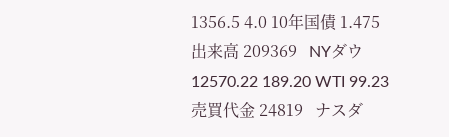1356.5 4.0 10年国債 1.475
出来高 209369   NYダウ 12570.22 189.20 WTI 99.23
売買代金 24819   ナスダ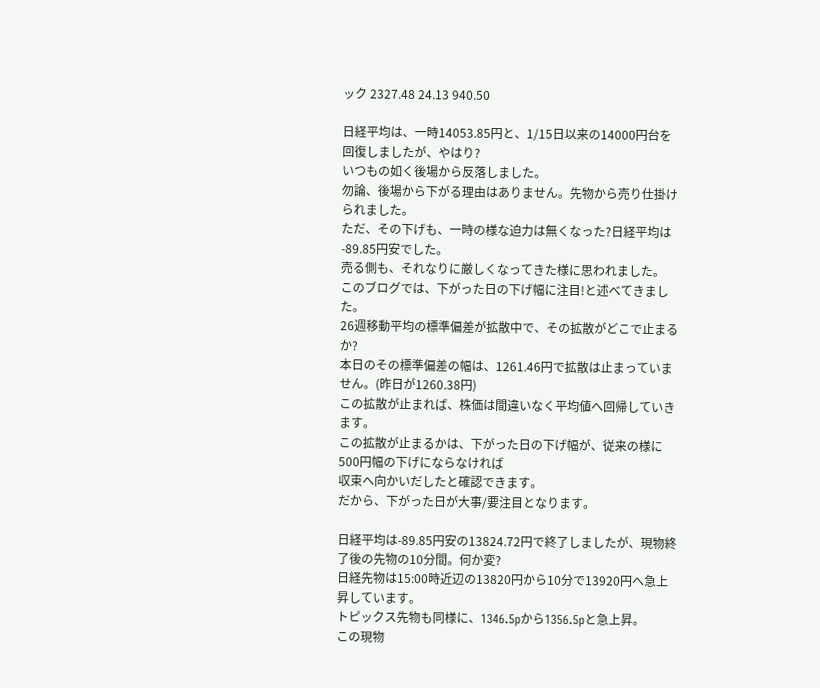ック 2327.48 24.13 940.50

日経平均は、一時14053.85円と、1/15日以来の14000円台を回復しましたが、やはり?
いつもの如く後場から反落しました。
勿論、後場から下がる理由はありません。先物から売り仕掛けられました。
ただ、その下げも、一時の様な迫力は無くなった?日経平均は-89.85円安でした。
売る側も、それなりに厳しくなってきた様に思われました。
このブログでは、下がった日の下げ幅に注目!と述べてきました。
26週移動平均の標準偏差が拡散中で、その拡散がどこで止まるか?
本日のその標準偏差の幅は、1261.46円で拡散は止まっていません。(昨日が1260.38円)
この拡散が止まれば、株価は間違いなく平均値へ回帰していきます。
この拡散が止まるかは、下がった日の下げ幅が、従来の様に500円幅の下げにならなければ
収束へ向かいだしたと確認できます。
だから、下がった日が大事/要注目となります。

日経平均は-89.85円安の13824.72円で終了しましたが、現物終了後の先物の10分間。何か変?
日経先物は15:00時近辺の13820円から10分で13920円へ急上昇しています。
トピックス先物も同様に、1346.5pから1356.5pと急上昇。
この現物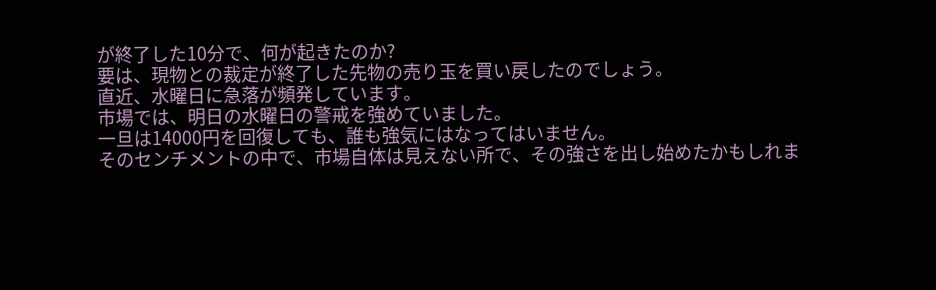が終了した10分で、何が起きたのか?
要は、現物との裁定が終了した先物の売り玉を買い戻したのでしょう。
直近、水曜日に急落が頻発しています。
市場では、明日の水曜日の警戒を強めていました。
一旦は14000円を回復しても、誰も強気にはなってはいません。
そのセンチメントの中で、市場自体は見えない所で、その強さを出し始めたかもしれま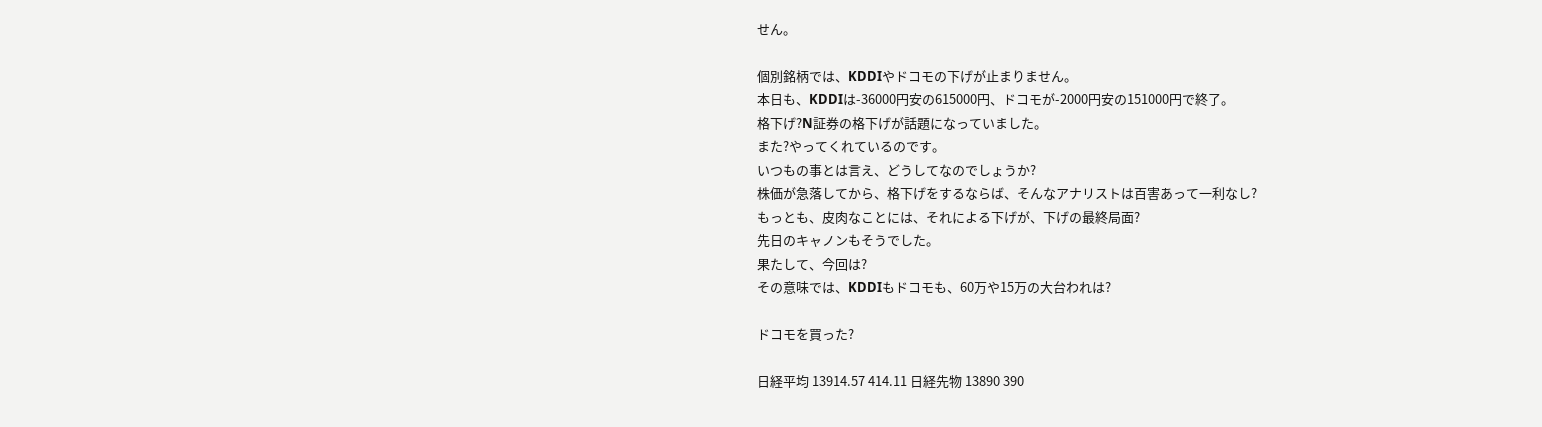せん。

個別銘柄では、KDDIやドコモの下げが止まりません。
本日も、KDDIは-36000円安の615000円、ドコモが-2000円安の151000円で終了。
格下げ?N証券の格下げが話題になっていました。
また?やってくれているのです。
いつもの事とは言え、どうしてなのでしょうか?
株価が急落してから、格下げをするならば、そんなアナリストは百害あって一利なし?
もっとも、皮肉なことには、それによる下げが、下げの最終局面?
先日のキャノンもそうでした。
果たして、今回は?
その意味では、KDDIもドコモも、60万や15万の大台われは?

ドコモを買った?

日経平均 13914.57 414.11 日経先物 13890 390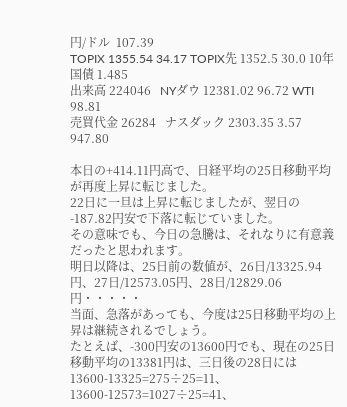円/ドル  107.39
TOPIX 1355.54 34.17 TOPIX先 1352.5 30.0 10年国債 1.485
出来高 224046   NYダウ 12381.02 96.72 WTI 98.81
売買代金 26284   ナスダック 2303.35 3.57 947.80

本日の+414.11円高で、日経平均の25日移動平均が再度上昇に転じました。
22日に一旦は上昇に転じましたが、翌日の-187.82円安で下落に転じていました。
その意味でも、今日の急騰は、それなりに有意義だったと思われます。
明日以降は、25日前の数値が、26日/13325.94円、27日/12573.05円、28日/12829.06円・・・・・
当面、急落があっても、今度は25日移動平均の上昇は継続されるでしょう。
たとえば、-300円安の13600円でも、現在の25日移動平均の13381円は、三日後の28日には
13600-13325=275÷25=11、13600-12573=1027÷25=41、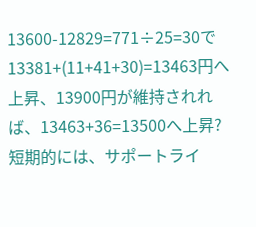13600-12829=771÷25=30で
13381+(11+41+30)=13463円へ上昇、13900円が維持されれば、13463+36=13500へ上昇?
短期的には、サポートライ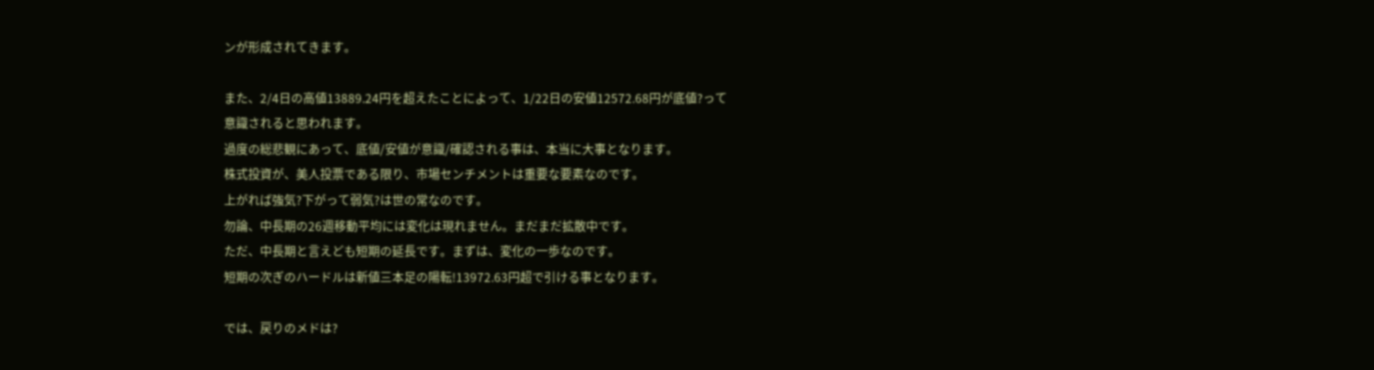ンが形成されてきます。

また、2/4日の高値13889.24円を超えたことによって、1/22日の安値12572.68円が底値?って
意識されると思われます。
過度の総悲観にあって、底値/安値が意識/確認される事は、本当に大事となります。
株式投資が、美人投票である限り、市場センチメントは重要な要素なのです。
上がれば強気?下がって弱気?は世の常なのです。
勿論、中長期の26週移動平均には変化は現れません。まだまだ拡散中です。
ただ、中長期と言えども短期の延長です。まずは、変化の一歩なのです。
短期の次ぎのハードルは新値三本足の陽転!13972.63円超で引ける事となります。

では、戻りのメドは?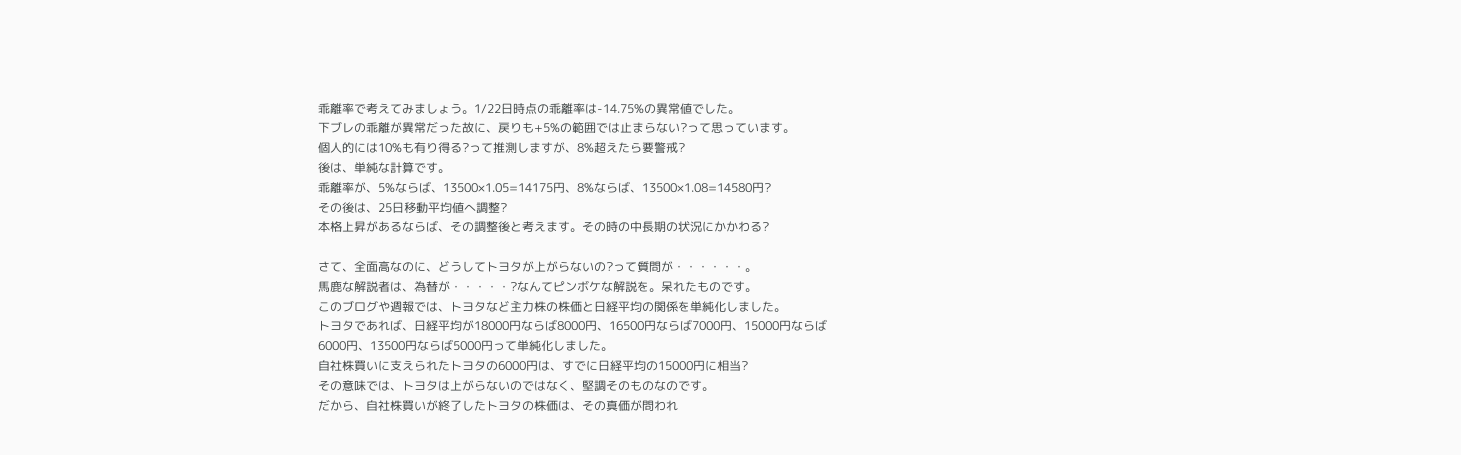乖離率で考えてみましょう。1/22日時点の乖離率は-14.75%の異常値でした。
下ブレの乖離が異常だった故に、戻りも+5%の範囲では止まらない?って思っています。
個人的には10%も有り得る?って推測しますが、8%超えたら要警戒?
後は、単純な計算です。
乖離率が、5%ならば、13500×1.05=14175円、8%ならば、13500×1.08=14580円?
その後は、25日移動平均値へ調整?
本格上昇があるならば、その調整後と考えます。その時の中長期の状況にかかわる?

さて、全面高なのに、どうしてトヨタが上がらないの?って質問が・・・・・・。
馬鹿な解説者は、為替が・・・・・?なんてピンボケな解説を。呆れたものです。
このブログや週報では、トヨタなど主力株の株価と日経平均の関係を単純化しました。
トヨタであれば、日経平均が18000円ならば8000円、16500円ならば7000円、15000円ならば
6000円、13500円ならば5000円って単純化しました。
自社株買いに支えられたトヨタの6000円は、すでに日経平均の15000円に相当?
その意味では、トヨタは上がらないのではなく、堅調そのものなのです。
だから、自社株買いが終了したトヨタの株価は、その真価が問われ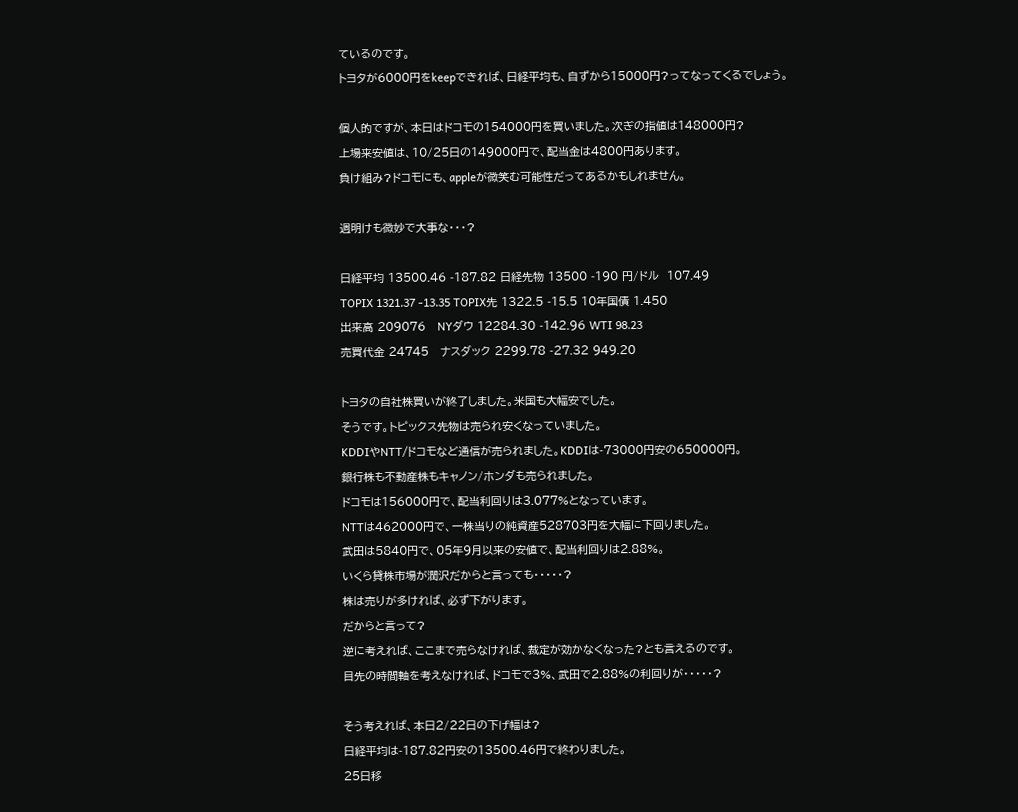ているのです。
トヨタが6000円をkeepできれば、日経平均も、自ずから15000円?ってなってくるでしょう。

個人的ですが、本日はドコモの154000円を買いました。次ぎの指値は148000円?
上場来安値は、10/25日の149000円で、配当金は4800円あります。
負け組み?ドコモにも、appleが微笑む可能性だってあるかもしれません。

週明けも微妙で大事な・・・?

日経平均 13500.46 -187.82 日経先物 13500 -190 円/ドル  107.49
TOPIX 1321.37 -13.35 TOPIX先 1322.5 -15.5 10年国債 1.450
出来高 209076   NYダウ 12284.30 -142.96 WTI 98.23
売買代金 24745   ナスダック 2299.78 -27.32 949.20

トヨタの自社株買いが終了しました。米国も大幅安でした。
そうです。トピックス先物は売られ安くなっていました。
KDDIやNTT/ドコモなど通信が売られました。KDDIは-73000円安の650000円。
銀行株も不動産株もキャノン/ホンダも売られました。
ドコモは156000円で、配当利回りは3.077%となっています。
NTTは462000円で、一株当りの純資産528703円を大幅に下回りました。
武田は5840円で、05年9月以来の安値で、配当利回りは2.88%。
いくら貸株市場が潤沢だからと言っても・・・・・?
株は売りが多ければ、必ず下がります。
だからと言って?
逆に考えれば、ここまで売らなければ、裁定が効かなくなった?とも言えるのです。
目先の時間軸を考えなければ、ドコモで3%、武田で2.88%の利回りが・・・・・?

そう考えれば、本日2/22日の下げ幅は?
日経平均は-187.82円安の13500.46円で終わりました。
25日移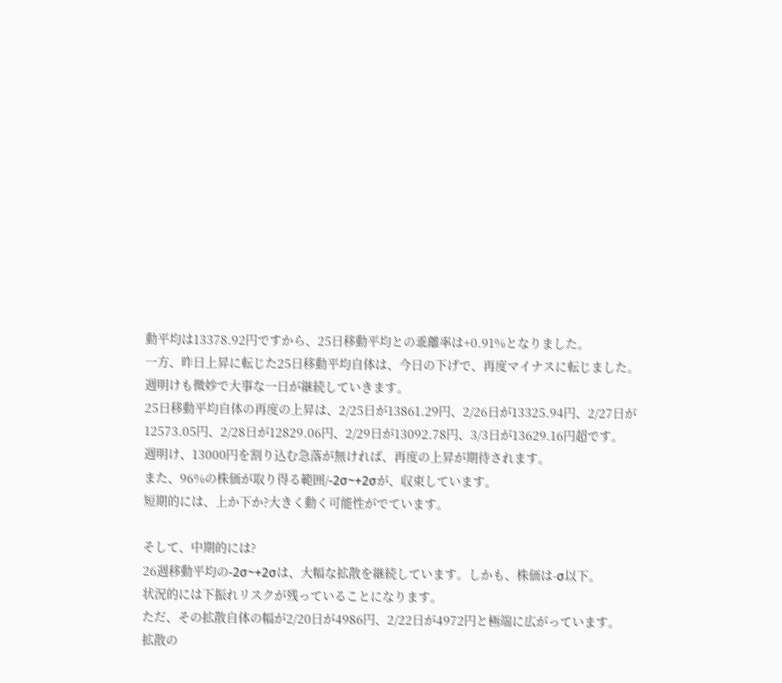動平均は13378.92円ですから、25日移動平均との乖離率は+0.91%となりました。
一方、昨日上昇に転じた25日移動平均自体は、今日の下げで、再度マイナスに転じました。
週明けも微妙で大事な一日が継続していきます。
25日移動平均自体の再度の上昇は、2/25日が13861.29円、2/26日が13325.94円、2/27日が
12573.05円、2/28日が12829.06円、2/29日が13092.78円、3/3日が13629.16円超です。
週明け、13000円を割り込む急落が無ければ、再度の上昇が期待されます。
また、96%の株価が取り得る範囲/-2σ~+2σが、収束しています。
短期的には、上か下か?大きく動く可能性がでています。

そして、中期的には?
26週移動平均の-2σ~+2σは、大幅な拡散を継続しています。しかも、株価は-σ以下。
状況的には下振れリスクが残っていることになります。
ただ、その拡散自体の幅が2/20日が4986円、2/22日が4972円と極端に広がっています。
拡散の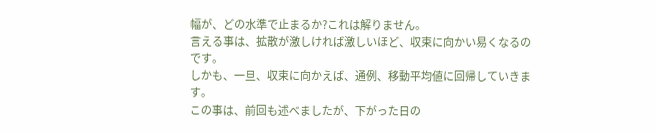幅が、どの水準で止まるか?これは解りません。
言える事は、拡散が激しければ激しいほど、収束に向かい易くなるのです。
しかも、一旦、収束に向かえば、通例、移動平均値に回帰していきます。
この事は、前回も述べましたが、下がった日の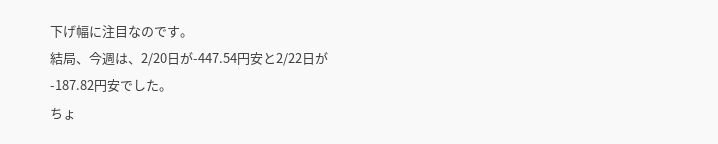下げ幅に注目なのです。
結局、今週は、2/20日が-447.54円安と2/22日が-187.82円安でした。
ちょ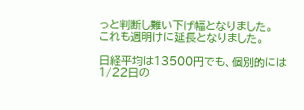っと判断し難い下げ幅となりました。
これも週明けに延長となりました。

日経平均は13500円でも、個別的には1/22日の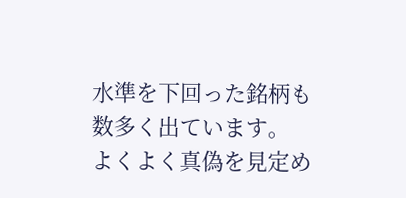水準を下回った銘柄も数多く出ています。
よくよく真偽を見定め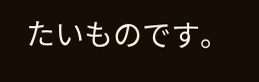たいものです。